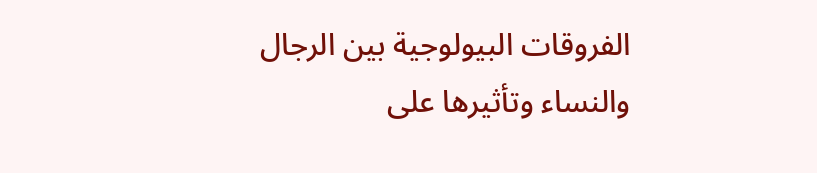الفروقات البيولوجية بين الرجال والنساء وتأثيرها على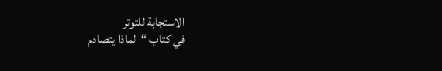الاستجابة للتوتر
في كتاب “لماذا يتصادم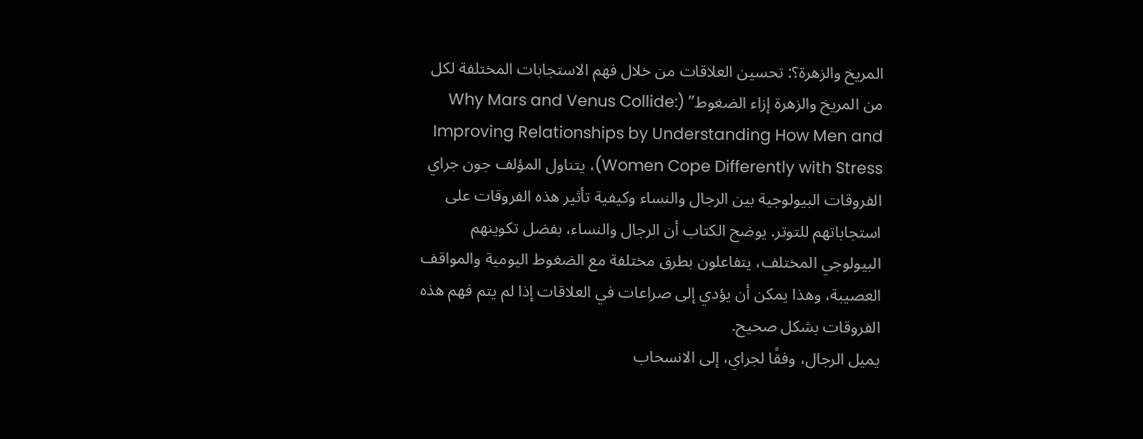المريخ والزهرة؟: تحسين العلاقات من خلال فهم الاستجابات المختلفة لكل من المريخ والزهرة إزاء الضغوط” (Why Mars and Venus Collide: Improving Relationships by Understanding How Men and Women Cope Differently with Stress)، يتناول المؤلف جون جراي الفروقات البيولوجية بين الرجال والنساء وكيفية تأثير هذه الفروقات على استجاباتهم للتوتر. يوضح الكتاب أن الرجال والنساء، بفضل تكوينهم البيولوجي المختلف، يتفاعلون بطرق مختلفة مع الضغوط اليومية والمواقف العصيبة، وهذا يمكن أن يؤدي إلى صراعات في العلاقات إذا لم يتم فهم هذه الفروقات بشكل صحيح.
يميل الرجال، وفقًا لجراي، إلى الانسحاب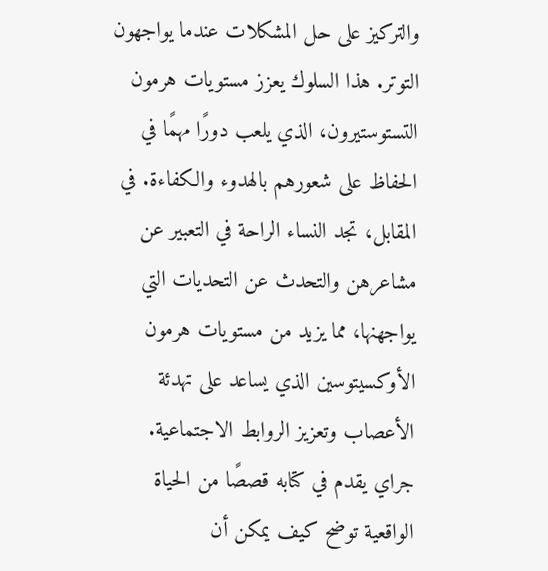والتركيز على حل المشكلات عندما يواجهون التوتر. هذا السلوك يعزز مستويات هرمون التستوستيرون، الذي يلعب دورًا مهمًا في الحفاظ على شعورهم بالهدوء والكفاءة. في المقابل، تجد النساء الراحة في التعبير عن مشاعرهن والتحدث عن التحديات التي يواجهنها، مما يزيد من مستويات هرمون الأوكسيتوسين الذي يساعد على تهدئة الأعصاب وتعزيز الروابط الاجتماعية.
جراي يقدم في كتابه قصصًا من الحياة الواقعية توضح كيف يمكن أن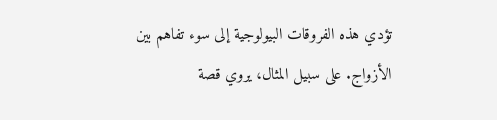تؤدي هذه الفروقات البيولوجية إلى سوء تفاهم بين الأزواج. على سبيل المثال، يروي قصة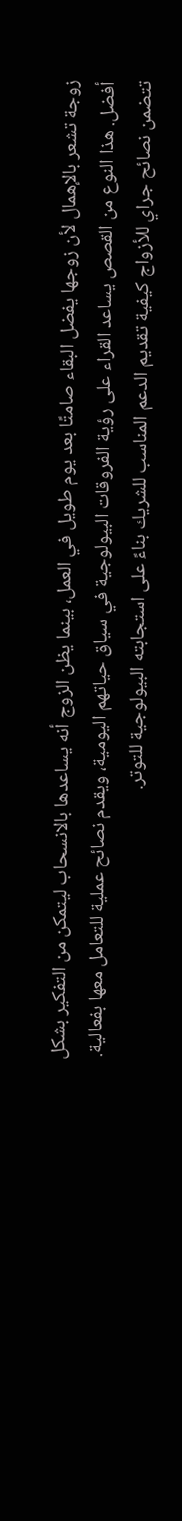زوجة تشعر بالإهمال لأن زوجها يفضل البقاء صامتًا بعد يوم طويل في العمل، بينما يظن الزوج أنه يساعدها بالانسحاب ليتمكن من التفكير بشكل أفضل. هذا النوع من القصص يساعد القراء على رؤية الفروقات البيولوجية في سياق حياتهم اليومية، ويقدم نصائح عملية للتعامل معها بفعالية.
تتضمن نصائح جراي للأزواج كيفية تقديم الدعم المناسب للشريك بناءً على استجابته البيولوجية للتوتر.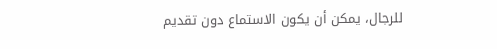للرجال، يمكن أن يكون الاستماع دون تقديم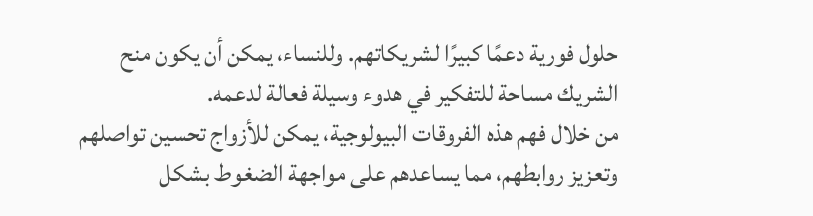حلول فورية دعمًا كبيرًا لشريكاتهم. وللنساء، يمكن أن يكون منح الشريك مساحة للتفكير في هدوء وسيلة فعالة لدعمه.
من خلال فهم هذه الفروقات البيولوجية، يمكن للأزواج تحسين تواصلهم وتعزيز روابطهم، مما يساعدهم على مواجهة الضغوط بشكل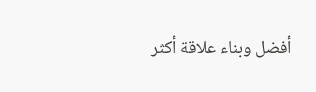أفضل وبناء علاقة أكثر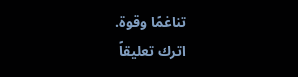تناغمًا وقوة.
اترك تعليقاً